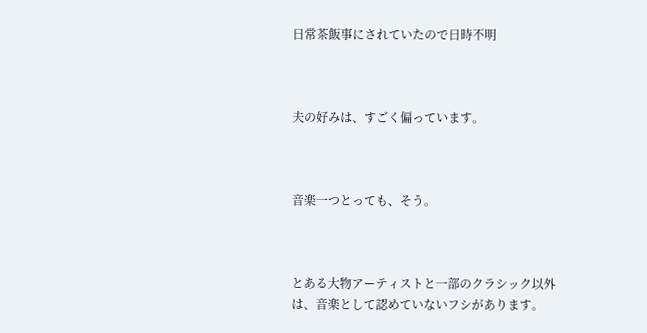日常茶飯事にされていたので日時不明



夫の好みは、すごく偏っています。



音楽一つとっても、そう。



とある大物アーティストと一部のクラシック以外は、音楽として認めていないフシがあります。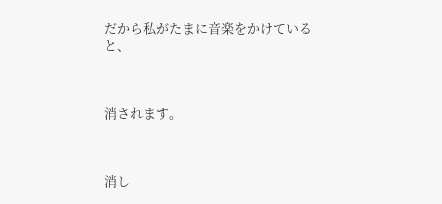だから私がたまに音楽をかけていると、



消されます。



消し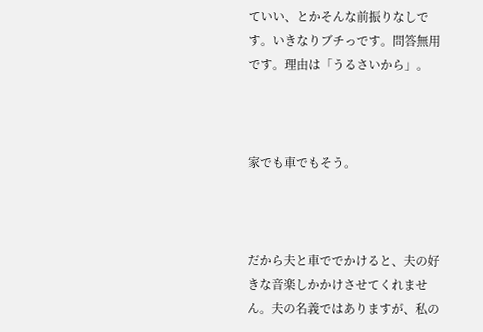ていい、とかそんな前振りなしです。いきなりブチっです。問答無用です。理由は「うるさいから」。



家でも車でもそう。



だから夫と車ででかけると、夫の好きな音楽しかかけさせてくれません。夫の名義ではありますが、私の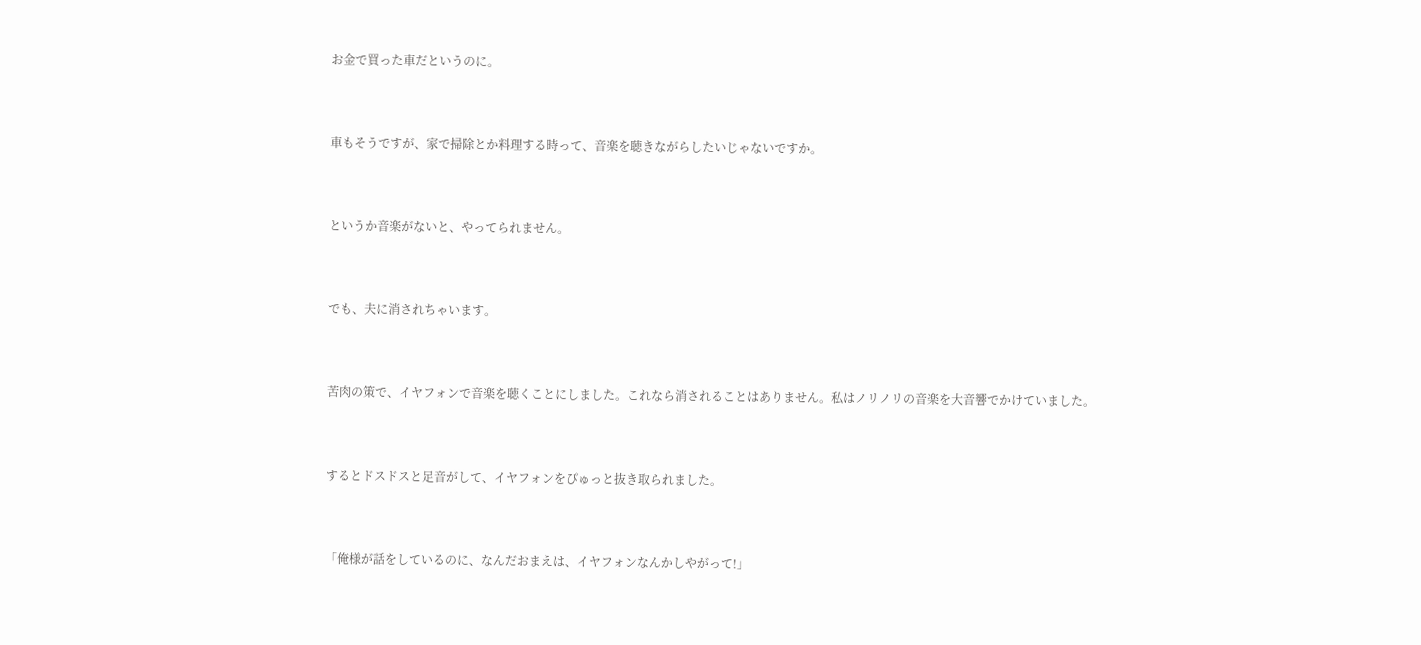お金で買った車だというのに。



車もそうですが、家で掃除とか料理する時って、音楽を聴きながらしたいじゃないですか。



というか音楽がないと、やってられません。



でも、夫に消されちゃいます。



苦肉の策で、イヤフォンで音楽を聴くことにしました。これなら消されることはありません。私はノリノリの音楽を大音響でかけていました。



するとドスドスと足音がして、イヤフォンをぴゅっと抜き取られました。



「俺様が話をしているのに、なんだおまえは、イヤフォンなんかしやがって!」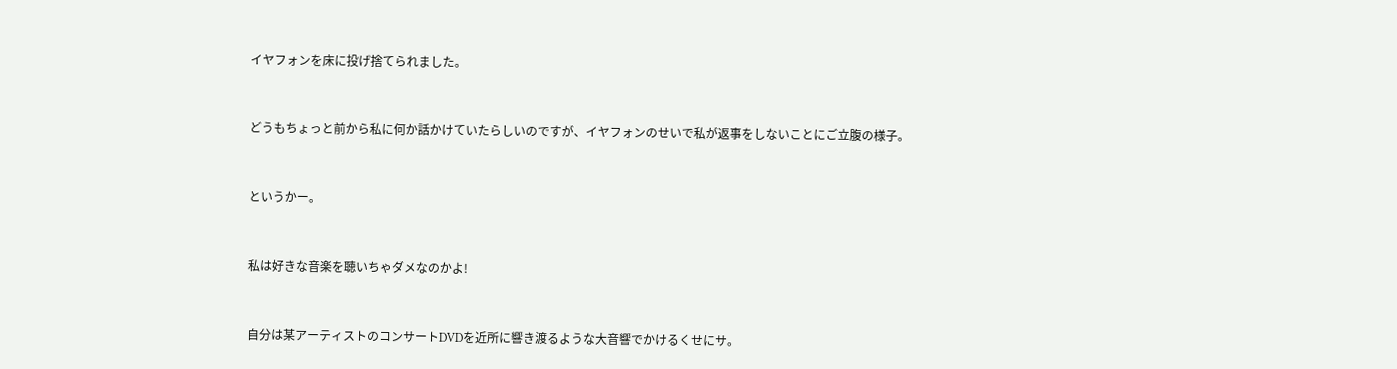イヤフォンを床に投げ捨てられました。



どうもちょっと前から私に何か話かけていたらしいのですが、イヤフォンのせいで私が返事をしないことにご立腹の様子。



というかー。



私は好きな音楽を聴いちゃダメなのかよ!



自分は某アーティストのコンサートDVDを近所に響き渡るような大音響でかけるくせにサ。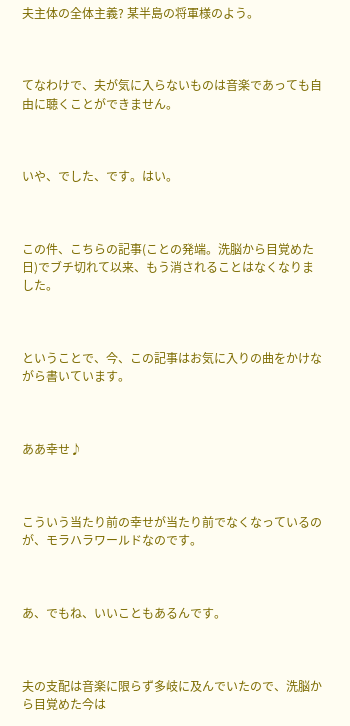夫主体の全体主義? 某半島の将軍様のよう。



てなわけで、夫が気に入らないものは音楽であっても自由に聴くことができません。



いや、でした、です。はい。



この件、こちらの記事(ことの発端。洗脳から目覚めた日)でブチ切れて以来、もう消されることはなくなりました。



ということで、今、この記事はお気に入りの曲をかけながら書いています。



ああ幸せ♪



こういう当たり前の幸せが当たり前でなくなっているのが、モラハラワールドなのです。



あ、でもね、いいこともあるんです。



夫の支配は音楽に限らず多岐に及んでいたので、洗脳から目覚めた今は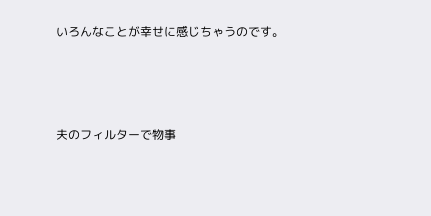いろんなことが幸せに感じちゃうのです。



夫のフィルターで物事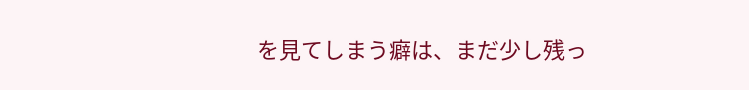を見てしまう癖は、まだ少し残っ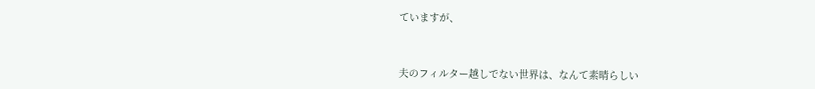ていますが、



夫のフィルター越しでない世界は、なんて素晴らしい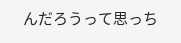んだろうって思っち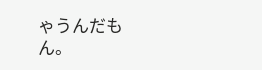ゃうんだもん。